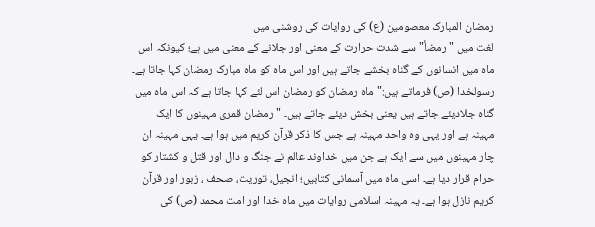رمضان المبارک معصومین (ع) کی روایات کی روشنی میں
لغت میں "رمضأ" سے شدت حرارت کے معنی اور جلانے کے معنی میں ہے؛ کیونکہ اس ماہ میں انسانوں کے گناہ بخشے جاتے ہیں اور اس ماہ کو ماہ مبارک رمضان کہا جاتا ہے۔
رسولخدا (ص) فرماتے ہیں:" ماہ رمضان کو رمضان اس لئے کہا جاتا ہے کہ اس ماہ میں گناہ جلادیئے جاتے ہیں یعنی بخش دیئے جاتے ہیں۔ " رمضان قمری مہینوں کا ایک مہینہ ہے اور یہی وہ واحد مہینہ ہے جس کا ذکر قرآن کریم میں ہوا ہے۔ یہی مہینہ ان چار مہینوں میں سے ایک ہے جن میں خداوند عالم نے جنگ و دال اور قتل و کشتار کو حرام قرار دیا ہے۔ اسی ماہ میں آسمانی کتابیں؛ انجیل، توریت، صحف ، زبور اور قرآن کریم نازل ہوا ہے۔ یہ مہینہ اسلامی روایات میں ماہ خدا اور امت محمد (ص) کی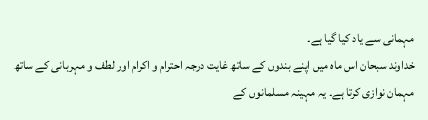مہمانی سے یاد کیا گیا ہے۔
خداوند سبحان اس ماہ میں اپنے بندوں کے ساتھ غایت درجہ احترام و اکرام اور لطف و مہربانی کے ساتھ مہمان نوازی کرتا ہے۔ یہ مہینہ مسلمانوں کے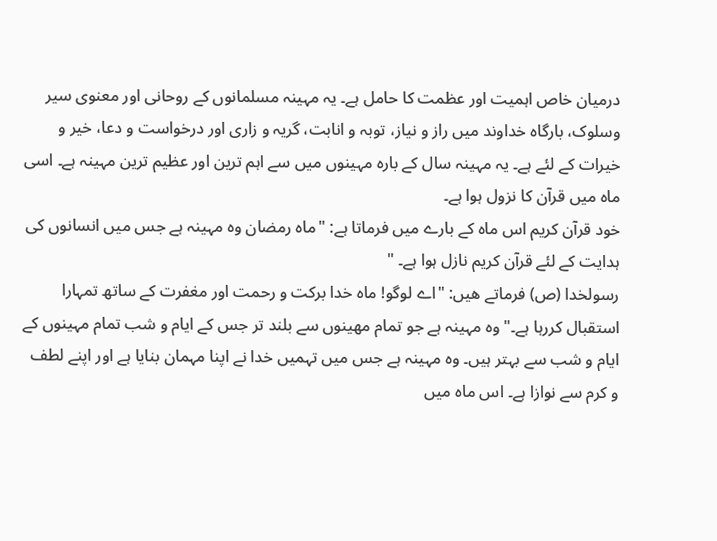درمیان خاص اہمیت اور عظمت کا حامل ہے۔ یہ مہینہ مسلمانوں کے روحانی اور معنوی سیر وسلوک، بارگاہ خداوند میں راز و نیاز، توبہ و انابت، گریہ و زاری اور درخواست و دعا، خیر و خیرات کے لئے ہے۔ یہ مہینہ سال کے بارہ مہینوں میں سے اہم ترین اور عظیم ترین مہینہ ہے۔ اسی ماہ میں قرآن کا نزول ہوا ہے۔
خود قرآن کریم اس ماہ کے بارے میں فرماتا ہے: "ماہ رمضان وہ مہینہ ہے جس میں انسانوں کی ہدایت کے لئے قرآن کریم نازل ہوا ہے۔ "
رسولخدا (ص) فرماتے هیں: "اے لوگو! ماہ خدا برکت و رحمت اور مغفرت کے ساتھ تمہارا استقبال کررہا ہے۔" وہ مہینہ ہے جو تمام مهینوں سے بلند تر جس کے ایام و شب تمام مہینوں کے ایام و شب سے بہتر ہیں۔ وہ مہینہ ہے جس میں تہمیں خدا نے اپنا مہمان بنایا ہے اور اپنے لطف و کرم سے نوازا ہے۔ اس ماہ میں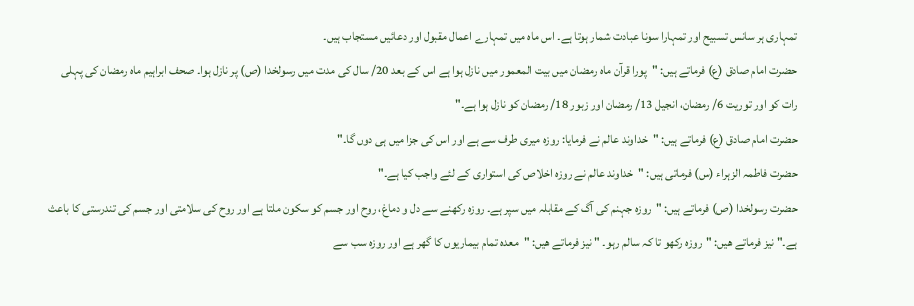تمہاری ہر سانس تسبیح اور تمہارا سونا عبادت شمار ہوتا ہے۔ اس ماہ میں تمہارے اعمال مقبول اور دعائیں مستجاب ہیں۔
حضرت امام صادق (ع) فرماتے ہیں: "پورا قرآن ماہ رمضان میں بیت المعمور میں نازل ہوا ہے اس کے بعد 20/ سال کی مدت میں رسولخدا (ص) پر نازل ہوا۔ صحف ابراہیم ماہ رمضان کی پہلی رات کو اور توریت 6/ رمضان، انجیل 13/ رمضان اور زبور 18/ رمضان کو نازل ہوا ہے۔"
حضرت امام صادق (ع) فرماتے ہیں: "خداوند عالم نے فرمایا: روزہ میری طرف سے ہے اور اس کی جزا میں ہی دوں گا۔"
حضرت فاطمہ الزہراء (س) فرماتی ہیں: "خداوند عالم نے روزہ اخلاص کی استواری کے لئے واجب کیا ہے۔"
حضرت رسولخدا (ص) فرماتے ہیں: "روزہ جہنم کی آگ کے مقابلہ میں سپر ہے۔ روزہ رکھنے سے دل و دماغ، روح اور جسم کو سکون ملتا ہے اور روح کی سلامتی اور جسم کی تندرستی کا باعث ہے۔" نیز فرماتے هیں: "روزہ رکھو تا کہ سالم رہو۔ " نیز فرماتے هیں: "معدہ تمام بیماریوں کا گھر ہے اور روزہ سب سے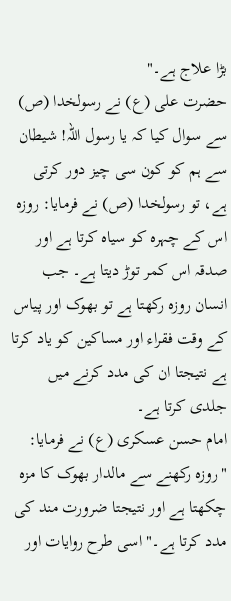بڑا علاج ہے۔"
حضرت علی (ع) نے رسولخدا (ص) سے سوال کیا کہ یا رسول اللہ! شیطان سے ہم کو کون سی چیز دور کرتی ہے، تو رسولخدا (ص) نے فرمایا: روزہ اس کے چہرہ کو سیاہ کرتا ہے اور صدقہ اس کمر توڑ دیتا ہے۔ جب انسان روزہ رکھتا ہے تو بھوک اور پیاس کے وقت فقراء اور مساکین کو یاد کرتا ہے نتیجتا ان کی مدد کرنے میں جلدی کرتا ہے۔
امام حسن عسکری (ع) نے فرمایا: "روزہ رکھنے سے مالدار بھوک کا مزہ چکھتا ہے اور نتیجتا ضرورت مند کی مدد کرتا ہے۔" اسی طرح روایات اور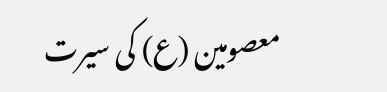معصومین (ع) کی سیرت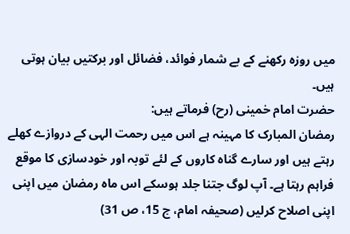میں روزہ رکھنے کے بے شمار فوائد، فضائل اور برکتیں بیان ہوتی ہیں۔
حضرت امام خمینی (رح) فرماتے ہیں:
رمضان المبارک کا مہینہ ہے اس میں رحمت الہی کے دروازے کھلے رہتے ہیں اور سارے گناہ کاروں کے لئے توبہ اور خودسازی کا موقع فراہم رہتا ہے۔ آپ لوگ جتنا جلد ہوسکے اس ماہ رمضان میں اپنی اپنی اصلاح کرلیں (صحیفہ امام، ج 15، ص 31)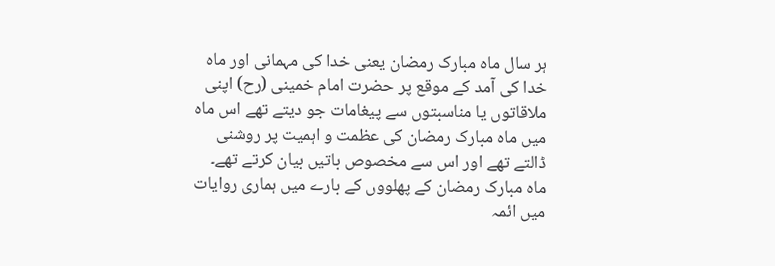ہر سال ماہ مبارک رمضان یعنی خدا کی مہمانی اور ماہ خدا کی آمد کے موقع پر حضرت امام خمینی (رح) اپنی ملاقاتوں یا مناسبتوں سے پیغامات جو دیتے تھے اس ماہ میں ماہ مبارک رمضان کی عظمت و اہمیت پر روشنی ڈالتے تھے اور اس سے مخصوص باتیں بیان کرتے تھے۔ ماہ مبارک رمضان کے پهلووں کے بارے میں ہماری روایات میں ائمہ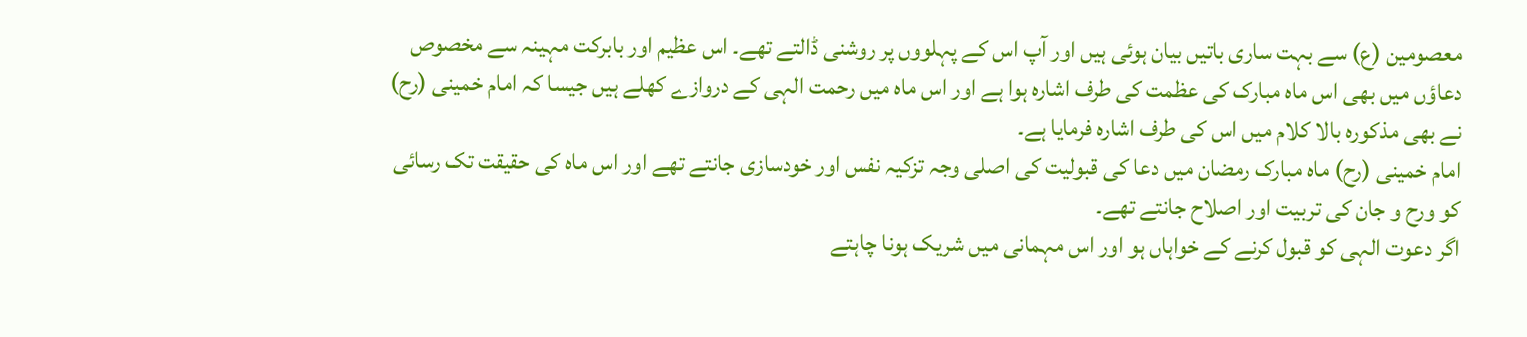معصومین (ع) سے بہت ساری باتیں بیان ہوئی ہیں اور آپ اس کے پہلووں پر روشنی ڈالتے تھے۔ اس عظیم اور بابرکت مہینہ سے مخصوص دعاؤں میں بھی اس ماہ مبارک کی عظمت کی طرف اشارہ ہوا ہے اور اس ماہ میں رحمت الہی کے دروازے کھلے ہیں جیسا کہ امام خمینی (رح) نے بھی مذکورہ بالا کلام میں اس کی طرف اشارہ فرمایا ہے۔
امام خمینی (رح) ماہ مبارک رمضان میں دعا کی قبولیت کی اصلی وجہ تزکیہ نفس اور خودسازی جانتے تھے اور اس ماہ کی حقیقت تک رسائی کو ورح و جان کی تربیت اور اصلاح جانتے تھے۔
اگر دعوت الہی کو قبول کرنے کے خواہاں ہو اور اس مہمانی میں شریک ہونا چاہتے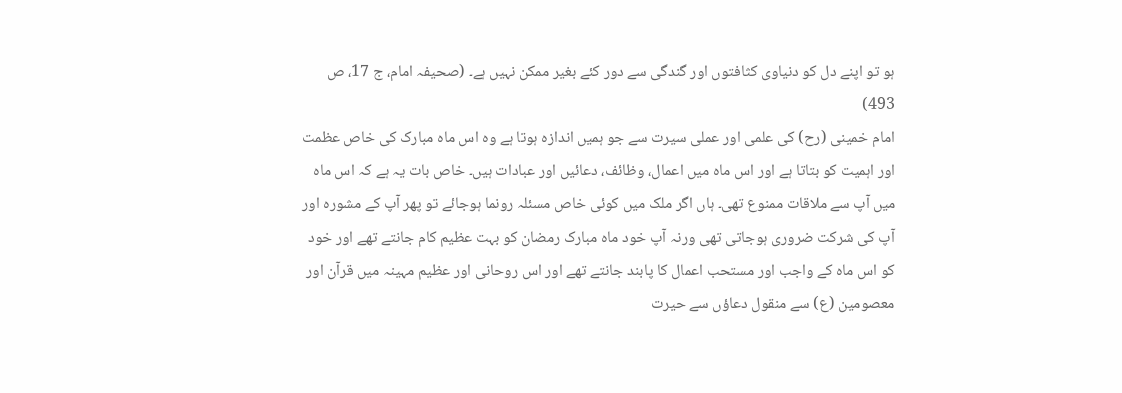ہو تو اپنے دل کو دنیاوی کثافتوں اور گندگی سے دور کئے بغیر ممکن نہیں ہے۔ (صحیفہ امام، ج 17، ص 493)
امام خمینی (رح) کی علمی اور عملی سیرت سے جو ہمیں اندازہ ہوتا ہے وہ اس ماہ مبارک کی خاص عظمت اور اہمیت کو بتاتا ہے اور اس ماہ میں اعمال، وظائف، دعائیں اور عبادات ہیں۔ خاص بات یہ ہے کہ اس ماہ میں آپ سے ملاقات ممنوع تھی۔ ہاں اگر ملک میں کوئی خاص مسئلہ رونما ہوجائے تو پھر آپ کے مشورہ اور آپ کی شرکت ضروری ہوجاتی تھی ورنہ آپ خود ماہ مبارک رمضان کو بہت عظیم کام جانتے تھے اور خود کو اس ماہ کے واجب اور مستحب اعمال کا پابند جانتے تھے اور اس روحانی اور عظیم مہینہ میں قرآن اور معصومین (ع) سے منقول دعاؤں سے حیرت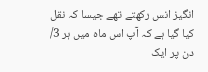انگیز انس رکھتے تھے جیسا کہ نقل کیا گیا ہے کہ آپ اس ماہ میں ہر 3/ دن پر ایک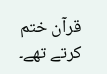قرآن ختم کرتے تھے۔